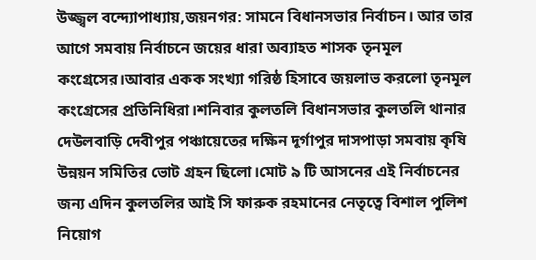উজ্জ্বল বন্দ্যোপাধ্যায়,জয়নগর: সামনে বিধানসভার নির্বাচন। আর তার আগে সমবায় নির্বাচনে জয়ের ধারা অব্যাহত শাসক তৃনমূল কংগ্রেসের।আবার একক সংখ্যা গরিষ্ঠ হিসাবে জয়লাভ করলো তৃনমূল কংগ্রেসের প্রতিনিধিরা।শনিবার কুলতলি বিধানসভার কুলতলি থানার দেউলবাড়ি দেবীপুর পঞ্চায়েতের দক্ষিন দূর্গাপুর দাসপাড়া সমবায় কৃষি উন্নয়ন সমিতির ভোট গ্রহন ছিলো।মোট ৯ টি আসনের এই নির্বাচনের জন্য এদিন কুলতলির আই সি ফারুক রহমানের নেতৃত্বে বিশাল পুলিশ নিয়োগ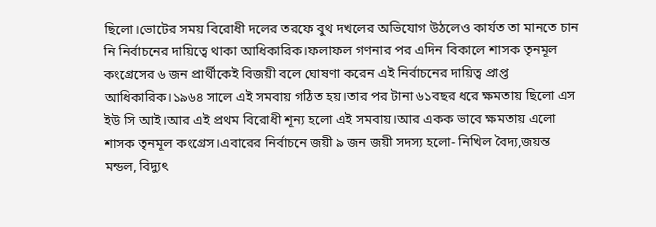ছিলো।ভোটের সময় বিরোধী দলের তরফে বুথ দখলের অভিযোগ উঠলেও কার্যত তা মানতে চান নি নির্বাচনের দায়িত্বে থাকা আধিকারিক।ফলাফল গণনার পর এদিন বিকালে শাসক তৃনমূল কংগ্রেসের ৬ জন প্রার্থীকেই বিজয়ী বলে ঘোষণা করেন এই নির্বাচনের দায়িত্ব প্রাপ্ত আধিকারিক।১৯৬৪ সালে এই সমবায় গঠিত হয়।তার পর টানা ৬১বছর ধরে ক্ষমতায় ছিলো এস ইউ সি আই।আর এই প্রথম বিরোধী শূন্য হলো এই সমবায়।আর একক ভাবে ক্ষমতায় এলো শাসক তৃনমূল কংগ্রেস।এবারের নির্বাচনে জয়ী ৯ জন জয়ী সদস্য হলো- নিখিল বৈদ্য,জয়ন্ত মন্ডল, বিদ্যুৎ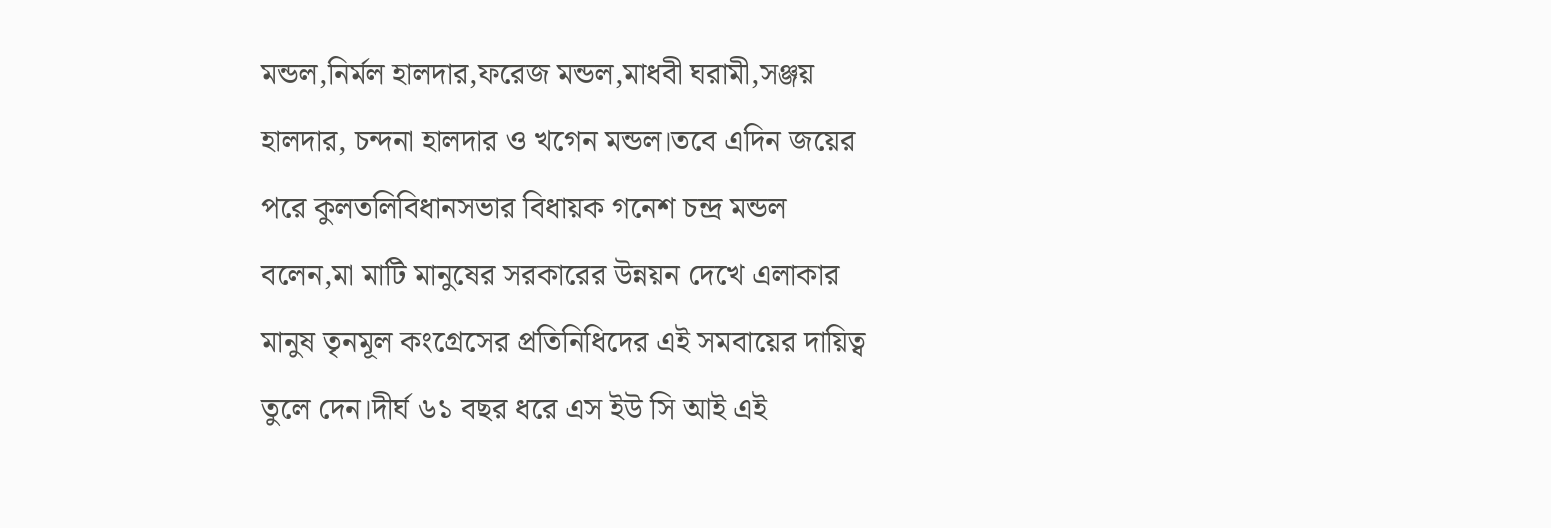মন্ডল,নির্মল হালদার,ফরেজ মন্ডল,মাধবী ঘরামী,সঞ্জয় হালদার, চন্দনা হালদার ও খগেন মন্ডল।তবে এদিন জয়ের পরে কুলতলিবিধানসভার বিধায়ক গনেশ চন্দ্র মন্ডল বলেন,মা মাটি মানুষের সরকারের উন্নয়ন দেখে এলাকার মানুষ তৃনমূল কংগ্রেসের প্রতিনিধিদের এই সমবায়ের দায়িত্ব তুলে দেন।দীর্ঘ ৬১ বছর ধরে এস ইউ সি আই এই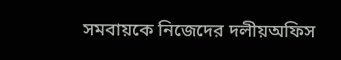সমবায়কে নিজেদের দলীয়অফিস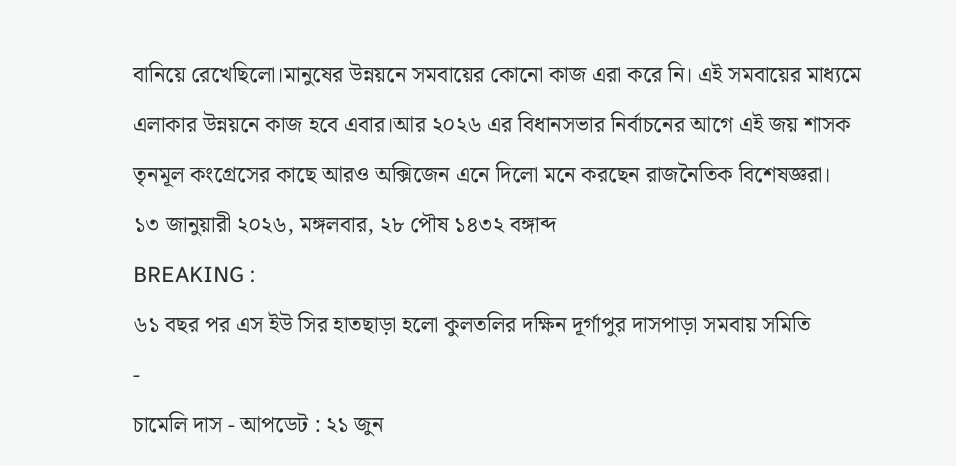বানিয়ে রেখেছিলো।মানুষের উন্নয়নে সমবায়ের কোনো কাজ এরা করে নি। এই সমবায়ের মাধ্যমে এলাকার উন্নয়নে কাজ হবে এবার।আর ২০২৬ এর বিধানসভার নির্বাচনের আগে এই জয় শাসক তৃনমূল কংগ্রেসের কাছে আরও অক্সিজেন এনে দিলো মনে করছেন রাজনৈতিক বিশেষজ্ঞরা।
১৩ জানুয়ারী ২০২৬, মঙ্গলবার, ২৮ পৌষ ১৪৩২ বঙ্গাব্দ
BREAKING :
৬১ বছর পর এস ইউ সির হাতছাড়া হলো কুলতলির দক্ষিন দূর্গাপুর দাসপাড়া সমবায় সমিতি
-
চামেলি দাস - আপডেট : ২১ জুন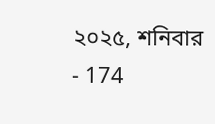২০২৫, শনিবার
- 174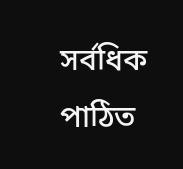সর্বধিক পাঠিত